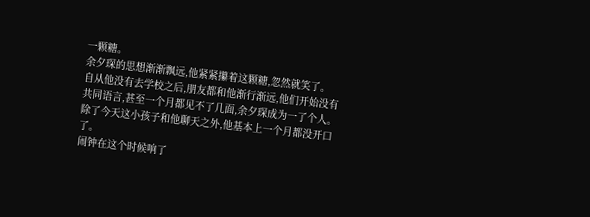一颗糖。
余夕琛的思想渐渐飘远,他紧紧攥着这颗糖,忽然就笑了。
自从他没有去学校之后,朋友都和他渐行渐远,他们开始没有共同语言,甚至一个月都见不了几面,余夕琛成为一了个人。除了今天这小孩子和他聊天之外,他基本上一个月都没开口了。
闹钟在这个时候响了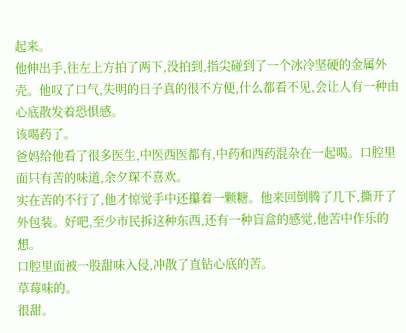起来。
他伸出手,往左上方拍了两下,没拍到,指尖碰到了一个冰冷坚硬的金属外壳。他叹了口气,失明的日子真的很不方便,什么都看不见,会让人有一种由心底散发着恐惧感。
该喝药了。
爸妈给他看了很多医生,中医西医都有,中药和西药混杂在一起喝。口腔里面只有苦的味道,余夕琛不喜欢。
实在苦的不行了,他才惊觉手中还攥着一颗糖。他来回倒腾了几下,撕开了外包装。好吧,至少市民拆这种东西,还有一种盲盒的感觉,他苦中作乐的想。
口腔里面被一股甜味入侵,冲散了直钻心底的苦。
草莓味的。
很甜。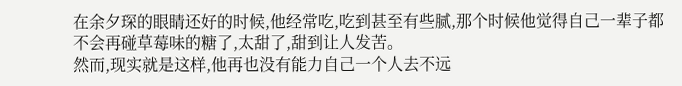在余夕琛的眼睛还好的时候,他经常吃,吃到甚至有些腻,那个时候他觉得自己一辈子都不会再碰草莓味的糖了,太甜了,甜到让人发苦。
然而,现实就是这样,他再也没有能力自己一个人去不远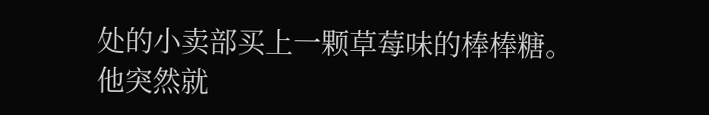处的小卖部买上一颗草莓味的棒棒糖。
他突然就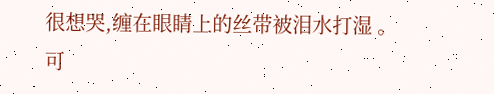很想哭,缠在眼睛上的丝带被泪水打湿 。
可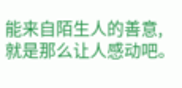能来自陌生人的善意,就是那么让人感动吧。